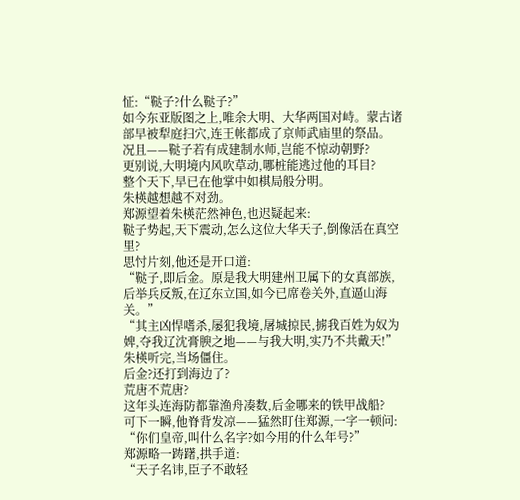怔:“鞑子?什么鞑子?”
如今东亚版图之上,唯余大明、大华两国对峙。蒙古诸部早被犁庭扫穴,连王帐都成了京师武庙里的祭品。
况且——鞑子若有成建制水师,岂能不惊动朝野?
更别说,大明境内风吹草动,哪桩能逃过他的耳目?
整个天下,早已在他掌中如棋局般分明。
朱楧越想越不对劲。
郑源望着朱楧茫然神色,也迟疑起来:
鞑子势起,天下震动,怎么这位大华天子,倒像活在真空里?
思忖片刻,他还是开口道:
“鞑子,即后金。原是我大明建州卫属下的女真部族,后举兵反叛,在辽东立国,如今已席卷关外,直逼山海关。”
“其主凶悍嗜杀,屡犯我境,屠城掠民,掳我百姓为奴为婢,夺我辽沈膏腴之地——与我大明,实乃不共戴天!”
朱楧听完,当场僵住。
后金?还打到海边了?
荒唐不荒唐?
这年头连海防都靠渔舟凑数,后金哪来的铁甲战船?
可下一瞬,他脊背发凉——猛然盯住郑源,一字一顿问:
“你们皇帝,叫什么名字?如今用的什么年号?”
郑源略一踌躇,拱手道:
“天子名讳,臣子不敢轻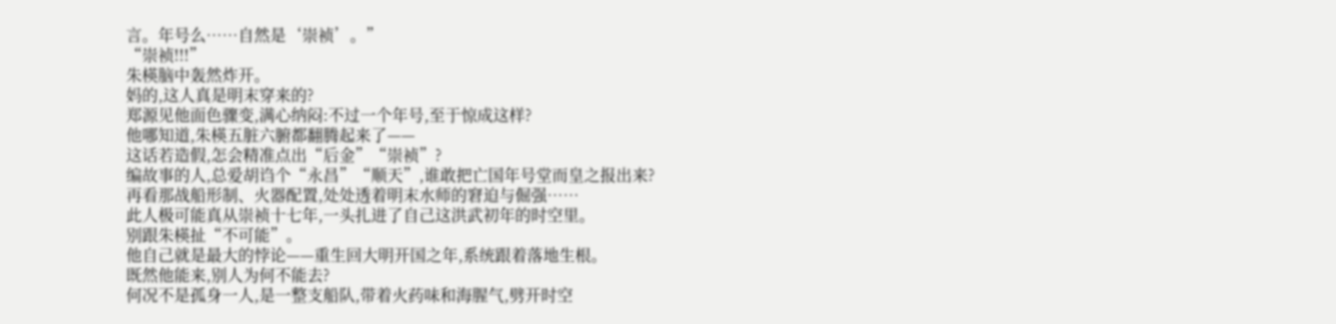言。年号么……自然是‘崇祯’。”
“崇祯!!!”
朱楧脑中轰然炸开。
妈的,这人真是明末穿来的?
郑源见他面色骤变,满心纳闷:不过一个年号,至于惊成这样?
他哪知道,朱楧五脏六腑都翻腾起来了——
这话若造假,怎会精准点出“后金”“崇祯”?
编故事的人,总爱胡诌个“永昌”“顺天”,谁敢把亡国年号堂而皇之报出来?
再看那战船形制、火器配置,处处透着明末水师的窘迫与倔强……
此人极可能真从崇祯十七年,一头扎进了自己这洪武初年的时空里。
别跟朱楧扯“不可能”。
他自己就是最大的悖论——重生回大明开国之年,系统跟着落地生根。
既然他能来,别人为何不能去?
何况不是孤身一人,是一整支船队,带着火药味和海腥气,劈开时空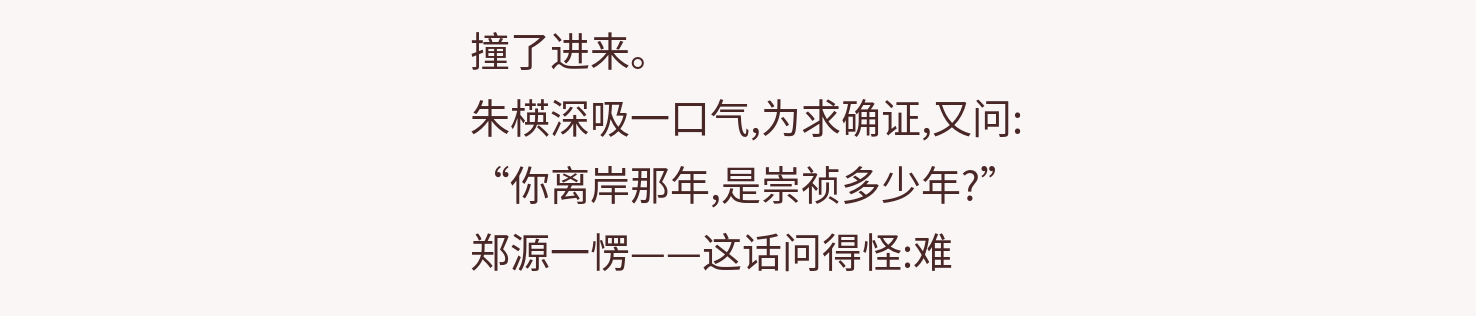撞了进来。
朱楧深吸一口气,为求确证,又问:
“你离岸那年,是崇祯多少年?”
郑源一愣——这话问得怪:难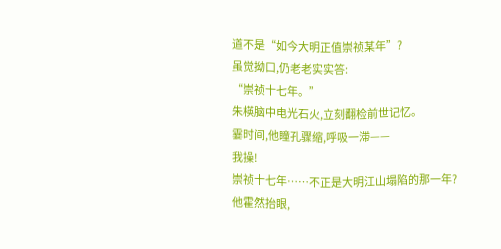道不是“如今大明正值崇祯某年”?
虽觉拗口,仍老老实实答:
“崇祯十七年。”
朱楧脑中电光石火,立刻翻检前世记忆。
霎时间,他瞳孔骤缩,呼吸一滞——
我操!
崇祯十七年……不正是大明江山塌陷的那一年?
他霍然抬眼,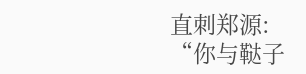直刺郑源:
“你与鞑子